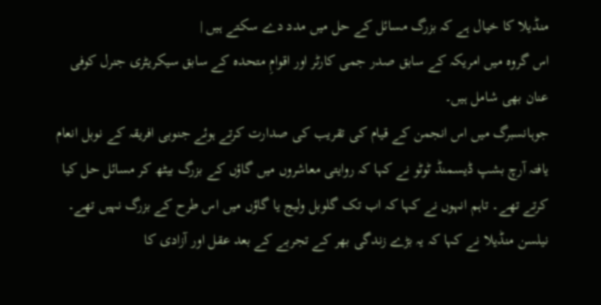منڈیلا کا خیال ہے کہ بزرگ مسائل کے حل میں مدد دے سکتے ہیں |
اس گروہ میں امریکہ کے سابق صدر جمی کارٹر اور اقوامِ متحدہ کے سابق سیکریٹری جنرل کوفی عنان بھی شامل ہیں۔
جوہانسبرگ میں اس انجمن کے قیام کی تقریب کی صدارت کرتے ہوئے جنوبی افریقہ کے نوبل انعام یافتہ آرچ بشپ ڈیسمنڈ ٹوٹو نے کہا کہ روایتی معاشروں میں گاؤں کے بزرگ بیٹھ کر مسائل حل کیا کرتے تھے۔ تاہم انہوں نے کہا کہ اب تک گلوبل ولیج یا گاؤں میں اس طرح کے بزرگ نہیں تھے۔
نیلسن منڈیلا نے کہا کہ یہ بڑے زندگی بھر کے تجربے کے بعد عقل اور آزادی کا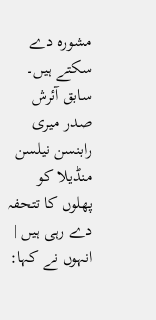مشورہ دے سکتے ہیں۔
سابق آئرش صدر میری رابنسن نیلسن منڈیلا کو پھلوں کا تتحفہ دے رہی ہیں |
انہوں نے کہا: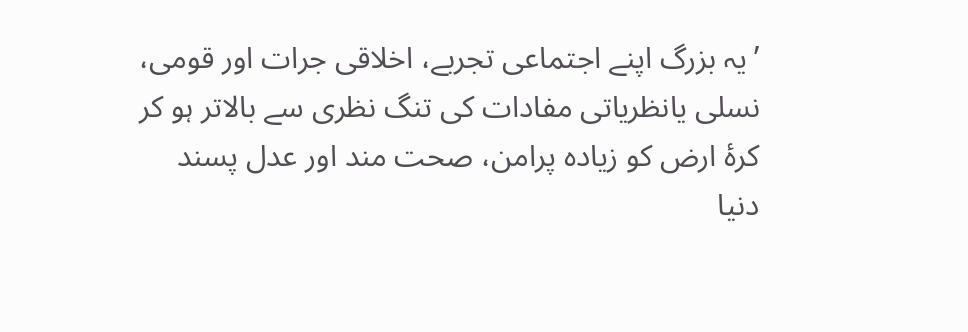’یہ بزرگ اپنے اجتماعی تجربے، اخلاقی جرات اور قومی، نسلی یانظریاتی مفادات کی تنگ نظری سے بالاتر ہو کر کرۂ ارض کو زیادہ پرامن، صحت مند اور عدل پسند دنیا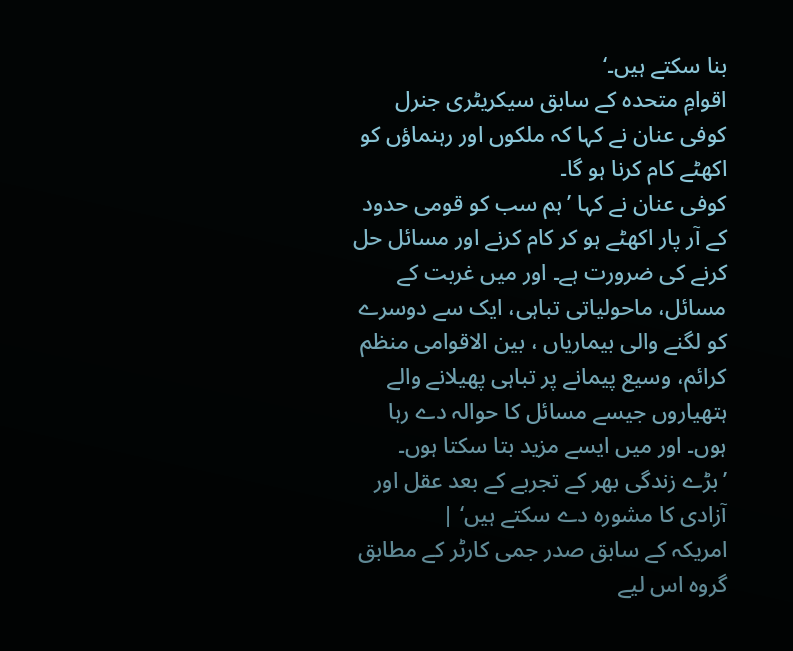بنا سکتے ہیں۔‘
اقوامِ متحدہ کے سابق سیکریٹری جنرل کوفی عنان نے کہا کہ ملکوں اور رہنماؤں کو اکھٹے کام کرنا ہو گا۔
کوفی عنان نے کہا ’ہم سب کو قومی حدود کے آر پار اکھٹے ہو کر کام کرنے اور مسائل حل کرنے کی ضرورت ہے۔ اور میں غربت کے مسائل، ماحولیاتی تباہی، ایک سے دوسرے کو لگنے والی بیماریاں ، بین الاقوامی منظم کرائم، وسیع پیمانے پر تباہی پھیلانے والے ہتھیاروں جیسے مسائل کا حوالہ دے رہا ہوں۔ اور میں ایسے مزید بتا سکتا ہوں۔
’بڑے زندگی بھر کے تجربے کے بعد عقل اور آزادی کا مشورہ دے سکتے ہیں‘ |
امریکہ کے سابق صدر جمی کارٹر کے مطابق گروہ اس لیے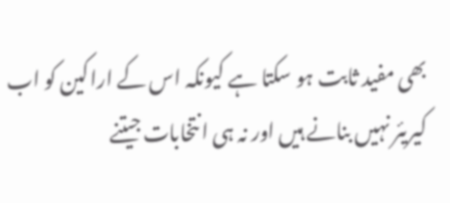بھی مفید ثابت ہو سکتا ہے کیونکہ اس کے اراکین کو اب کیریئر نہیں بنانے ہیں اور نہ ہی انتخابات جیتنے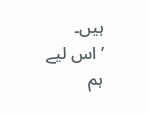ہیں۔
’اس لیے ہم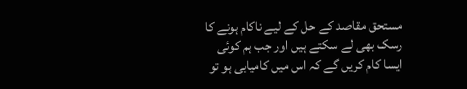مستحق مقاصد کے حل کے لیے ناکام ہونے کا رسک بھی لے سکتے ہیں اور جب ہم کوئی ایسا کام کریں گے کہ اس میں کامیابی ہو تو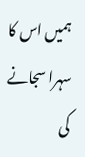ہمیں اس کا سہرا سجانے کی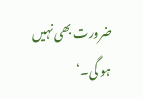ضرورت بھی نہیں ہو گی۔‘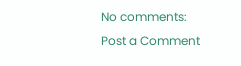No comments:
Post a Comment